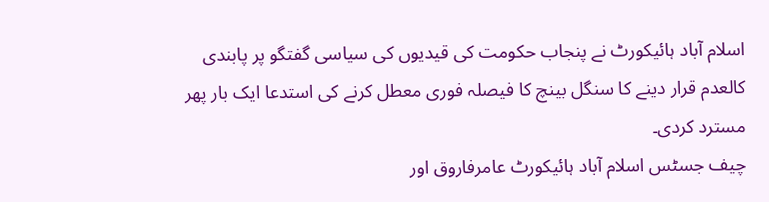اسلام آباد ہائیکورٹ نے پنجاب حکومت کی قیدیوں کی سیاسی گفتگو پر پابندی کالعدم قرار دینے کا سنگل بینچ کا فیصلہ فوری معطل کرنے کی استدعا ایک بار پھر مسترد کردی۔
چیف جسٹس اسلام آباد ہائیکورٹ عامرفاروق اور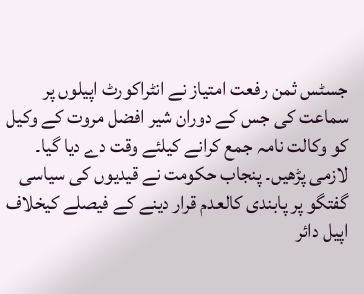جسٹس ثمن رفعت امتیاز نے انٹراکورٹ اپیلوں پر سماعت کی جس کے دوران شیر افضل مروت کے وکیل کو وکالت نامہ جمع کرانے کیلئے وقت دے دیا گیا۔
لازمی پڑھیں۔ پنجاب حکومت نے قیدیوں کی سیاسی گفتگو پر پابندی کالعدم قرار دینے کے فیصلے کیخلاف اپیل دائر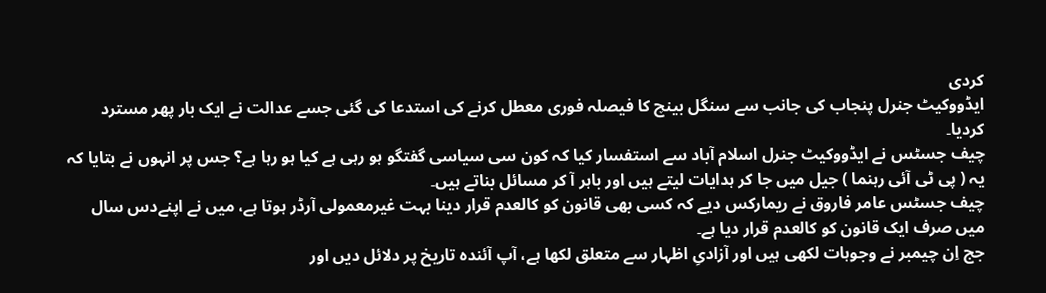کردی
ایڈووکیٹ جنرل پنجاب کی جانب سے سنگل بینچ کا فیصلہ فوری معطل کرنے کی استدعا کی گئی جسے عدالت نے ایک بار پھر مسترد کردیا۔
چیف جسٹس نے ایڈووکیٹ جنرل اسلام آباد سے استفسار کیا کہ کون سی سیاسی گفتگو ہو رہی ہے کیا ہو رہا ہے؟ جس پر انہوں نے بتایا کہ یہ ( پی ٹی آئی رہنما ) جیل میں جا کر ہدایات لیتے ہیں اور باہر آ کر مسائل بناتے ہیں۔
چیف جسٹس عامر فاروق نے ریمارکس دیے کہ کسی بھی قانون کو کالعدم قرار دینا بہت غیرمعمولی آرڈر ہوتا ہے، میں نے اپنےدس سال میں صرف ایک قانون کو کالعدم قرار دیا ہے۔
جج اِن چیمبر نے وجوہات لکھی ہیں اور آزادیِ اظہار سے متعلق لکھا ہے، آپ آئندہ تاریخ پر دلائل دیں اور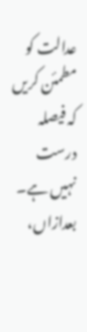عدالت کو مطمئن کریں کہ فیصلہ درست نہیں ہے۔
بعدازاں،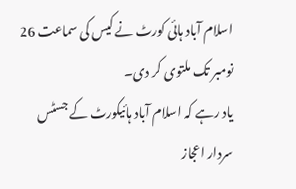اسلام آباد ہائی کورٹ نے کیس کی سماعت 26 نومبر تک ملتوی کر دی۔
یاد رہے کہ اسلام آباد ہائیکورٹ کے جسٹس سردار اعجاز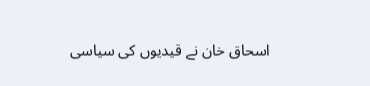اسحاق خان نے قیدیوں کی سیاسی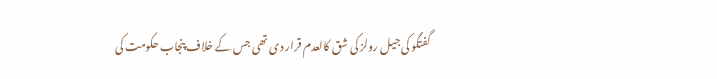گفتگو کی جیل رولز کی شق کالعدم قرار دی تھی جس کے خلاف پنجاب حکومت کی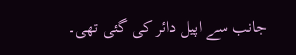جانب سے اپیل دائر کی گئی تھی۔